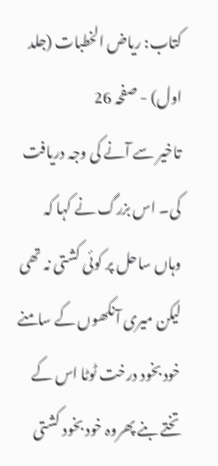کتاب: ریاض الخطبات (جلد اول) - صفحہ 26
تاخیر سے آنے کی وجہ دریافت کی۔ اس بزرگ نے کہا کہ وہاں ساحل پر کوئی کشتی نہ تھی لیکن میری آنکھوں کے سامنے خود بخود درخت ٹوٹا اس کے تختے بنے پھروہ خود بخود کشتی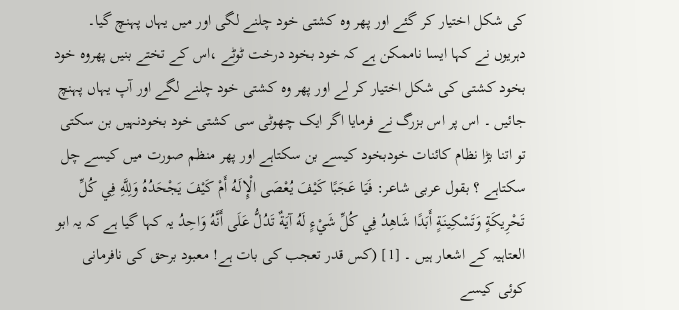کی شکل اختیار کر گئے اور پھر وہ کشتی خود چلنے لگی اور میں یہاں پہنچ گیا۔ دہریوں نے کہا ایسا ناممکن ہے کہ خود بخود درخت ٹوٹے ،اس کے تختے بنیں پھروہ خود بخود کشتی کی شکل اختیار کر لے اور پھر وہ کشتی خود چلنے لگے اور آپ یہاں پہنچ جائیں ۔ اس پر اس بزرگ نے فرمایا اگر ایک چھوٹی سی کشتی خود بخودنہیں بن سکتی تو اتنا بڑا نظام کائنات خودبخود کیسے بن سکتاہے اور پھر منظم صورت میں کیسے چل سکتاہے ؟ بقول عربی شاعر: فَيَا عَجَبًا كَيْفَ يُعْصَى الْإِلَـهُ أَمْ كَيْفَ يَجْحَدُهُ وَلِلَّهِ فِي كُلِّ تَحْرِيكَةٍ وَتَسْكِينَةٍ أَبَدًا شَاهِدُ فِي كُلِّ شَيْءٍ لَهُ آيَةٌ تَدُلُّ عَلَى أَنَّهُ وَاحِدُ یہ کہا گیا ہے کہ یہ ابو العتاہیہ کے اشعار ہیں ۔ [1] (کس قدر تعجب کی بات ہے! معبود برحق کی نافرمانی کوئی کیسے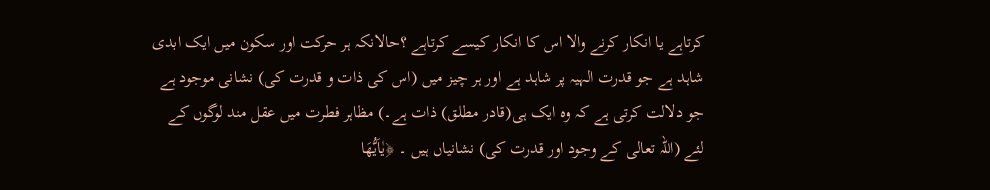کرتاہے یا انکار کرنے والا اس کا انکار کیسے کرتاہے ؟حالانکہ ہر حرکت اور سکون میں ایک ابدی شاہد ہے جو قدرت الہیہ پر شاہد ہے اور ہر چیز میں (اس کی ذات و قدرت کی) نشانی موجود ہے جو دلالت کرتی ہے کہ وہ ایک ہی(قادر مطلق) ذات ہے۔) مظاہر فطرت میں عقل مند لوگوں کے لئے (اللہ تعالی کے وجود اور قدرت کی) نشانیاں ہیں ۔ ﴿يٰاَيُّهَا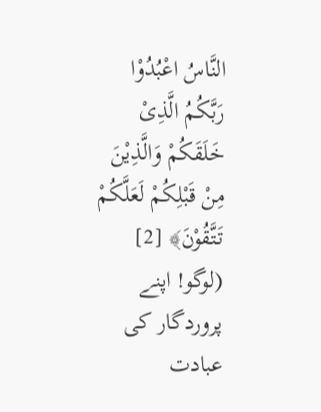النَّاسُ اعْبُدُوْا رَبَّكُمُ الَّذِىْ خَلَقَكُمْ وَالَّذِيْنَ مِنْ قَبْلِكُمْ لَعَلَّكُمْ تَتَّقُوْنَ﴾ [2] (لوگو! اپنے پروردگار کی عبادت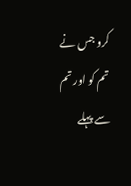کرو جس نے تم کو اور تم سے پہلے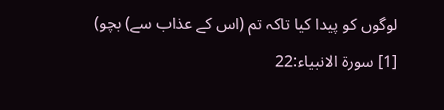لوگوں کو پیدا کیا تاکہ تم (اس کے عذاب سے) بچو)
[1] سورۃ الانبیاء:22